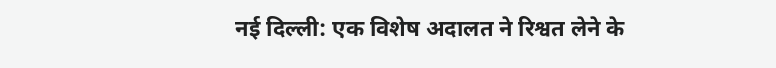नई दिल्ली: एक विशेष अदालत ने रिश्वत लेने के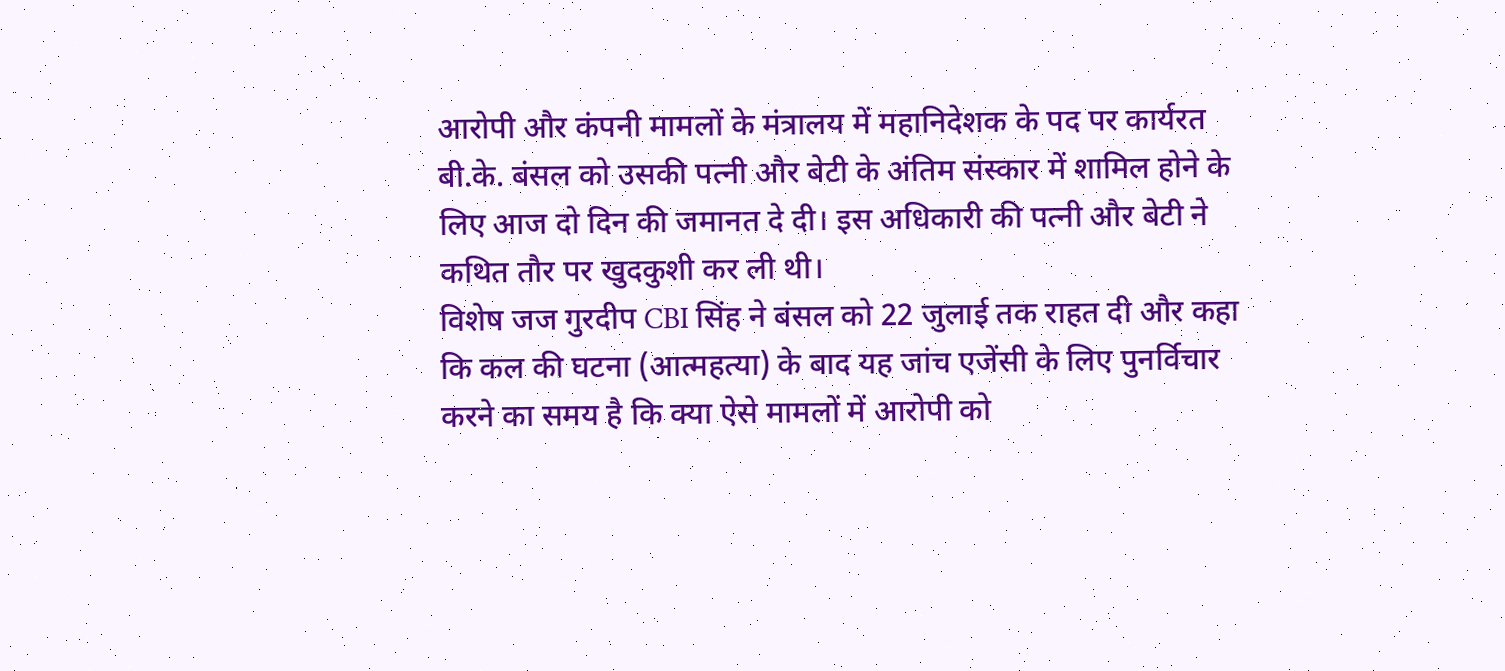आरोपी और कंपनी मामलों के मंत्रालय में महानिदेशक के पद पर कार्यरत बी.के. बंसल को उसकी पत्नी और बेटी के अंतिम संस्कार में शामिल होने के लिए आज दो दिन की जमानत दे दी। इस अधिकारी की पत्नी और बेटी ने कथित तौर पर खुदकुशी कर ली थी।
विशेष जज गुरदीप CBI सिंह ने बंसल को 22 जुलाई तक राहत दी और कहा कि कल की घटना (आत्महत्या) के बाद यह जांच एजेंसी के लिए पुनर्विचार करने का समय है कि क्या ऐसे मामलों में आरोपी को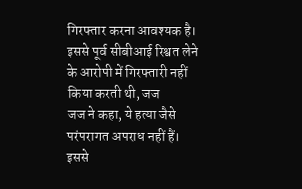गिरफ्तार करना आवश्यक है।
इससे पूर्व सीबीआई रिश्वत लेने के आरोपी में गिरफ्तारी नहीं किया करती थी, जज
जज ने कहा, ये हत्या जैसे परंपरागत अपराध नहीं हैं। इससे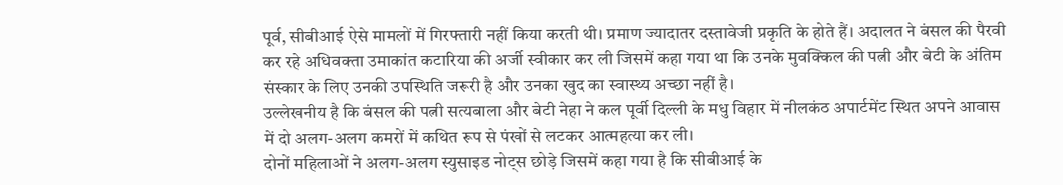पूर्व, सीबीआई ऐसे मामलों में गिरफ्तारी नहीं किया करती थी। प्रमाण ज्यादातर दस्तावेजी प्रकृति के होते हैं। अदालत ने बंसल की पैरवी कर रहे अधिवक्ता उमाकांत कटारिया की अर्जी स्वीकार कर ली जिसमें कहा गया था कि उनके मुवक्किल की पत्नी और बेटी के अंतिम संस्कार के लिए उनकी उपस्थिति जरूरी है और उनका खुद का स्वास्थ्य अच्छा नहीं है।
उल्लेखनीय है कि बंसल की पत्नी सत्यबाला और बेटी नेहा ने कल पूर्वी दिल्ली के मधु विहार में नीलकंठ अपार्टमेंट स्थित अपने आवास में दो अलग-अलग कमरों में कथित रूप से पंखों से लटकर आत्महत्या कर ली।
दोनों महिलाओं ने अलग-अलग स्युसाइड नोट्स छोड़े जिसमें कहा गया है कि सीबीआई के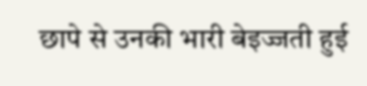छापे से उनकी भारी बेइज्जती हुई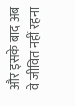और इसके बाद अब वे जीवित नहीं रहना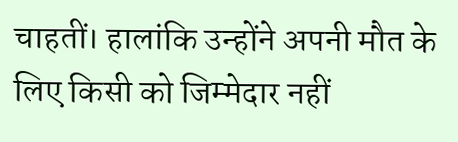चाहतीं। हालांकि उन्होंने अपनी मौत के लिए किसी को जिम्मेदार नहीं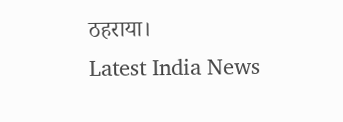ठहराया।
Latest India News